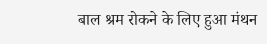बाल श्रम रोकने के लिए हुआ मंथन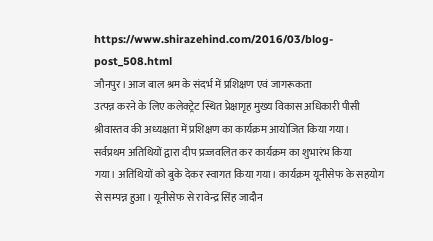https://www.shirazehind.com/2016/03/blog-post_508.html
जौनपुर। आज बाल श्रम के संदर्भ में प्रशिक्षण एवं जागरूकता
उत्पन्न करने के लिए कलेक्ट्रेट स्थित प्रेक्षागृह मुख्य विकास अधिकारी पीसी
श्रीवास्तव की अध्यक्षता में प्रशिक्षण का कार्यक्रम आयोजित किया गया।
सर्वप्रथम अतिथियों द्वारा दीप प्रज्जवलित कर कार्यक्रम का शुभारंभ किया
गया। अतिथियों को बुके देकर स्वागत किया गया। कार्यक्रम यूनीसेफ के सहयोग
से सम्पन्न हुआ। यूनीसेफ से रावेन्द्र सिंह जादौन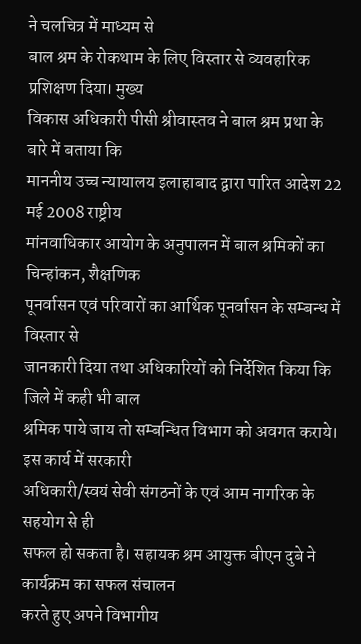ने चलचित्र में माध्यम से
बाल श्रम के रोकथाम के लिए विस्तार से व्यवहारिक प्रशिक्षण दिया। मुख्य
विकास अधिकारी पीसी श्रीवास्तव ने बाल श्रम प्रथा के बारे में बताया कि
माननीय उच्च न्यायालय इलाहाबाद द्वारा पारित आदेश 22 मई 2008 राष्ट्रीय
मांनवाधिकार आयोग के अनुपालन में बाल श्रमिकों का चिन्हांकन, शैक्षणिक
पूनर्वासन एवं परिवारों का आर्थिक पूनर्वासन के सम्बन्ध में विस्तार से
जानकारी दिया तथा अधिकारियों को निर्देशित किया कि जिले में कही भी बाल
श्रमिक पाये जाय तो सम्बन्धित विभाग को अवगत कराये। इस कार्य में सरकारी
अधिकारी/स्वयं सेवी संगठनों के एवं आम नागरिक के सहयोग से ही
सफल हो सकता है। सहायक श्रम आयुक्त बीएन दुबे ने कार्यक्रम का सफल संचालन
करते हुए अपने विभागीय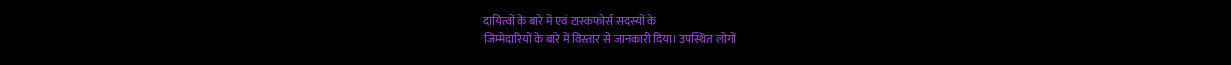दायित्वों के बारे में एवं टास्कफोर्स सदस्यों के
जिम्मेदारियों के बारे में विस्तार से जानकारी दिया। उपस्थित लोगों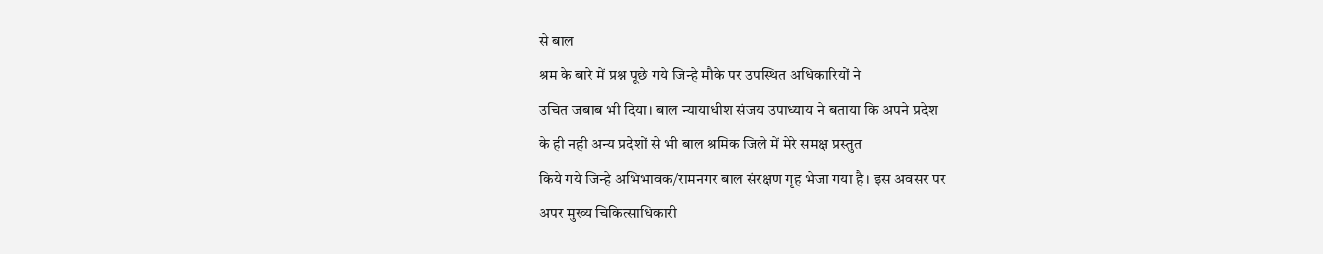से बाल
श्रम के बारे में प्रश्न पूछे गये जिन्हे मौके पर उपस्थित अधिकारियों ने
उचित जबाब भी दिया। बाल न्यायाधीश संजय उपाध्याय ने बताया कि अपने प्रदेश
के ही नही अन्य प्रदेशों से भी बाल श्रमिक जिले में मेरे समक्ष प्रस्तुत
किये गये जिन्हे अभिभावक/रामनगर बाल संरक्षण गृह भेजा गया है। इस अवसर पर
अपर मुख्य चिकित्साधिकारी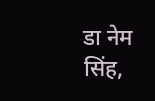डा नेम सिंह,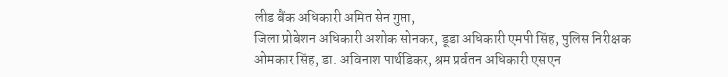लीड बैंक अधिकारी अमित सेन गुप्ता,
जिला प्रोबेशन अधिकारी अशोक सोनकर, डूडा अधिकारी एमपी सिंह, पुलिस निरीक्षक
ओमकार सिंह, डा. अविनाश पार्थडिकर, श्रम प्रर्वतन अधिकारी एसएन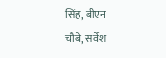सिंह, बीएन
चौबे, सर्वेश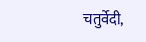चतुर्वेदी,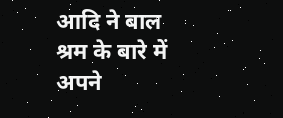आदि ने बाल श्रम के बारे में अपने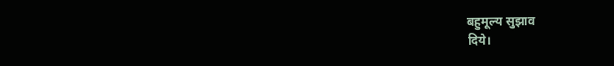बहुमूल्य सुझाव
दिये।